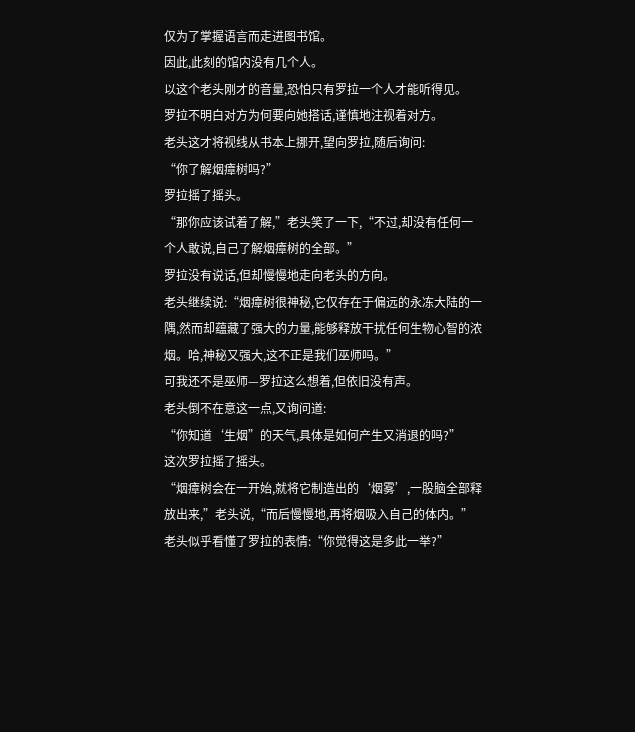仅为了掌握语言而走进图书馆。
因此,此刻的馆内没有几个人。
以这个老头刚才的音量,恐怕只有罗拉一个人才能听得见。
罗拉不明白对方为何要向她搭话,谨慎地注视着对方。
老头这才将视线从书本上挪开,望向罗拉,随后询问:
“你了解烟瘴树吗?”
罗拉摇了摇头。
“那你应该试着了解,”老头笑了一下,“不过,却没有任何一个人敢说,自己了解烟瘴树的全部。”
罗拉没有说话,但却慢慢地走向老头的方向。
老头继续说:“烟瘴树很神秘,它仅存在于偏远的永冻大陆的一隅,然而却蕴藏了强大的力量,能够释放干扰任何生物心智的浓烟。哈,神秘又强大,这不正是我们巫师吗。”
可我还不是巫师—罗拉这么想着,但依旧没有声。
老头倒不在意这一点,又询问道:
“你知道‘生烟”的天气,具体是如何产生又消退的吗?”
这次罗拉摇了摇头。
“烟瘴树会在一开始,就将它制造出的‘烟雾’,一股脑全部释放出来,”老头说,“而后慢慢地,再将烟吸入自己的体内。”
老头似乎看懂了罗拉的表情:“你觉得这是多此一举?”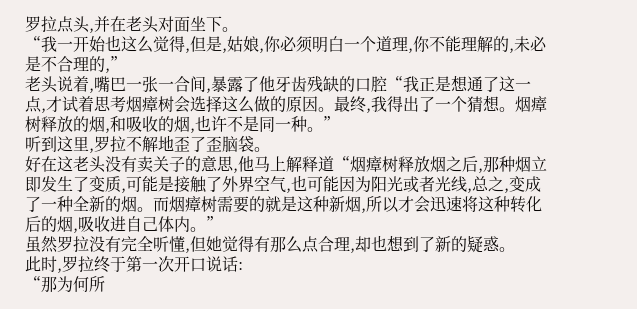罗拉点头,并在老头对面坐下。
“我一开始也这么觉得,但是,姑娘,你必须明白一个道理,你不能理解的,未必是不合理的,”
老头说着,嘴巴一张一合间,暴露了他牙齿残缺的口腔“我正是想通了这一点,才试着思考烟瘴树会选择这么做的原因。最终,我得出了一个猜想。烟瘴树释放的烟,和吸收的烟,也许不是同一种。”
听到这里,罗拉不解地歪了歪脑袋。
好在这老头没有卖关子的意思,他马上解释道“烟瘴树释放烟之后,那种烟立即发生了变质,可能是接触了外界空气,也可能因为阳光或者光线,总之,变成了一种全新的烟。而烟瘴树需要的就是这种新烟,所以才会迅速将这种转化后的烟,吸收进自己体内。”
虽然罗拉没有完全听懂,但她觉得有那么点合理,却也想到了新的疑惑。
此时,罗拉终于第一次开口说话:
“那为何所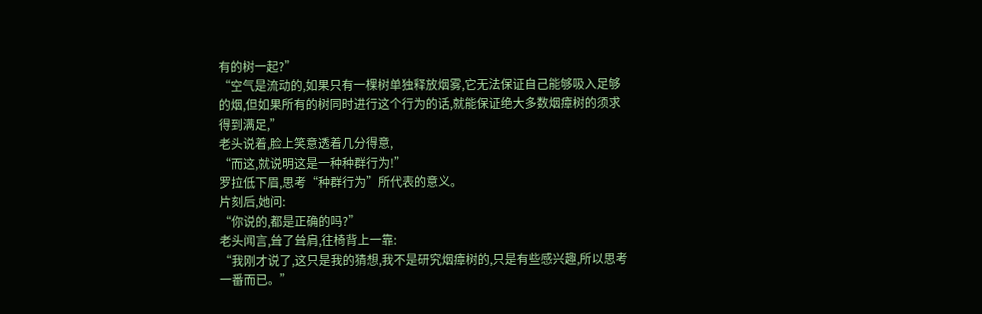有的树一起?”
“空气是流动的,如果只有一棵树单独释放烟雾,它无法保证自己能够吸入足够的烟,但如果所有的树同时进行这个行为的话,就能保证绝大多数烟瘴树的须求得到满足,”
老头说着,脸上笑意透着几分得意,
“而这,就说明这是一种种群行为!”
罗拉低下眉,思考“种群行为”所代表的意义。
片刻后,她问:
“你说的,都是正确的吗?”
老头闻言,耸了耸肩,往椅背上一靠:
“我刚才说了,这只是我的猜想,我不是研究烟瘴树的,只是有些感兴趣,所以思考一番而已。”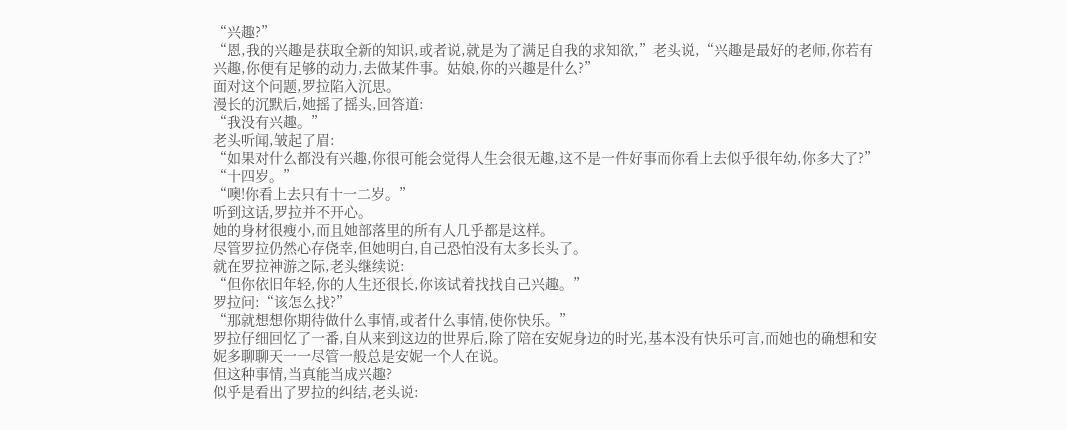“兴趣?”
“恩,我的兴趣是获取全新的知识,或者说,就是为了满足自我的求知欲,”老头说,“兴趣是最好的老师,你若有兴趣,你便有足够的动力,去做某件事。姑娘,你的兴趣是什么?”
面对这个问题,罗拉陷入沉思。
漫长的沉默后,她摇了摇头,回答道:
“我没有兴趣。”
老头听闻,皱起了眉:
“如果对什么都没有兴趣,你很可能会觉得人生会很无趣,这不是一件好事而你看上去似乎很年幼,你多大了?”
“十四岁。”
“噢!你看上去只有十一二岁。”
听到这话,罗拉并不开心。
她的身材很瘦小,而且她部落里的所有人几乎都是这样。
尽管罗拉仍然心存侥幸,但她明白,自己恐怕没有太多长头了。
就在罗拉神游之际,老头继续说:
“但你依旧年轻,你的人生还很长,你该试着找找自己兴趣。”
罗拉问:“该怎么找?”
“那就想想你期待做什么事情,或者什么事情,使你快乐。”
罗拉仔细回忆了一番,自从来到这边的世界后,除了陪在安妮身边的时光,基本没有快乐可言,而她也的确想和安妮多聊聊天一一尽管一般总是安妮一个人在说。
但这种事情,当真能当成兴趣?
似乎是看出了罗拉的纠结,老头说: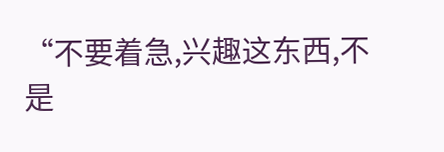“不要着急,兴趣这东西,不是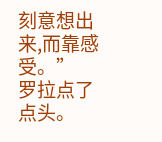刻意想出来,而靠感受。”
罗拉点了点头。